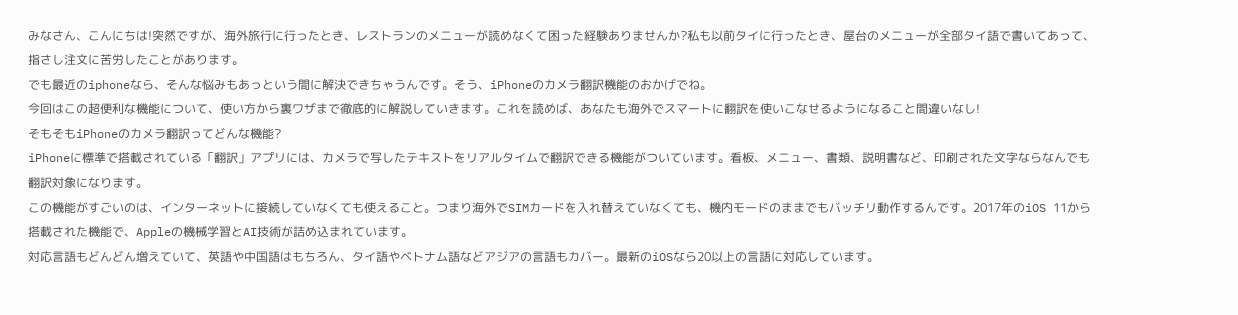みなさん、こんにちは!突然ですが、海外旅行に行ったとき、レストランのメニューが読めなくて困った経験ありませんか?私も以前タイに行ったとき、屋台のメニューが全部タイ語で書いてあって、指さし注文に苦労したことがあります。
でも最近のiphoneなら、そんな悩みもあっという間に解決できちゃうんです。そう、iPhoneのカメラ翻訳機能のおかげでね。
今回はこの超便利な機能について、使い方から裏ワザまで徹底的に解説していきます。これを読めば、あなたも海外でスマートに翻訳を使いこなせるようになること間違いなし!
そもそもiPhoneのカメラ翻訳ってどんな機能?
iPhoneに標準で搭載されている「翻訳」アプリには、カメラで写したテキストをリアルタイムで翻訳できる機能がついています。看板、メニュー、書類、説明書など、印刷された文字ならなんでも翻訳対象になります。
この機能がすごいのは、インターネットに接続していなくても使えること。つまり海外でSIMカードを入れ替えていなくても、機内モードのままでもバッチリ動作するんです。2017年のiOS 11から搭載された機能で、Appleの機械学習とAI技術が詰め込まれています。
対応言語もどんどん増えていて、英語や中国語はもちろん、タイ語やベトナム語などアジアの言語もカバー。最新のiOSなら20以上の言語に対応しています。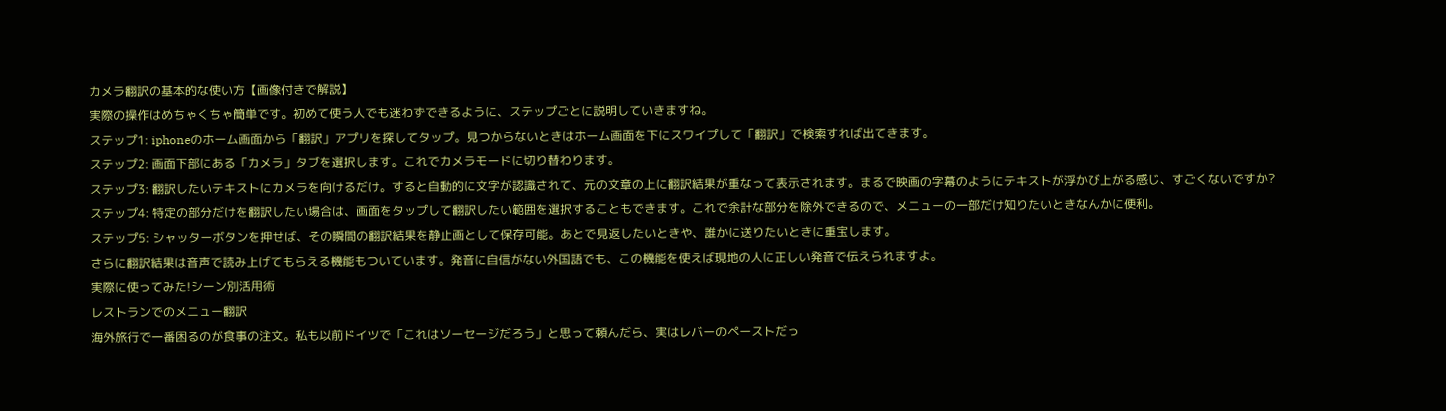カメラ翻訳の基本的な使い方【画像付きで解説】
実際の操作はめちゃくちゃ簡単です。初めて使う人でも迷わずできるように、ステップごとに説明していきますね。
ステップ1: iphoneのホーム画面から「翻訳」アプリを探してタップ。見つからないときはホーム画面を下にスワイプして「翻訳」で検索すれば出てきます。
ステップ2: 画面下部にある「カメラ」タブを選択します。これでカメラモードに切り替わります。
ステップ3: 翻訳したいテキストにカメラを向けるだけ。すると自動的に文字が認識されて、元の文章の上に翻訳結果が重なって表示されます。まるで映画の字幕のようにテキストが浮かび上がる感じ、すごくないですか?
ステップ4: 特定の部分だけを翻訳したい場合は、画面をタップして翻訳したい範囲を選択することもできます。これで余計な部分を除外できるので、メニューの一部だけ知りたいときなんかに便利。
ステップ5: シャッターボタンを押せば、その瞬間の翻訳結果を静止画として保存可能。あとで見返したいときや、誰かに送りたいときに重宝します。
さらに翻訳結果は音声で読み上げてもらえる機能もついています。発音に自信がない外国語でも、この機能を使えば現地の人に正しい発音で伝えられますよ。
実際に使ってみた!シーン別活用術
レストランでのメニュー翻訳
海外旅行で一番困るのが食事の注文。私も以前ドイツで「これはソーセージだろう」と思って頼んだら、実はレバーのペーストだっ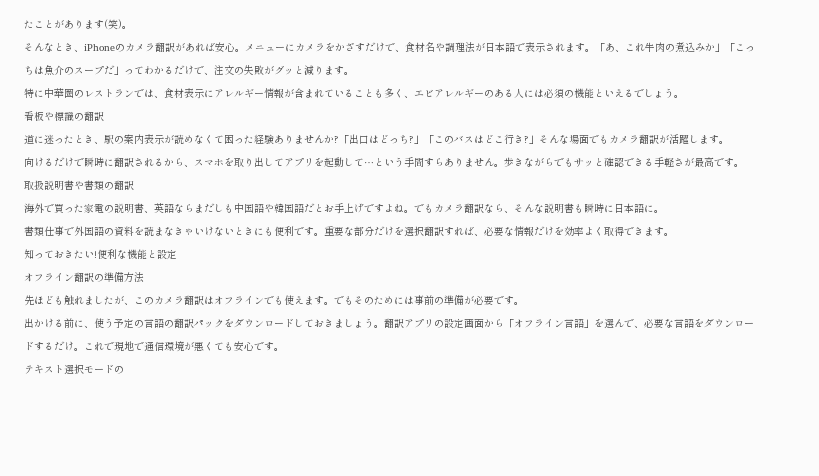たことがあります(笑)。
そんなとき、iPhoneのカメラ翻訳があれば安心。メニューにカメラをかざすだけで、食材名や調理法が日本語で表示されます。「あ、これ牛肉の煮込みか」「こっちは魚介のスープだ」ってわかるだけで、注文の失敗がグッと減ります。
特に中華圏のレストランでは、食材表示にアレルギー情報が含まれていることも多く、エビアレルギーのある人には必須の機能といえるでしょう。
看板や標識の翻訳
道に迷ったとき、駅の案内表示が読めなくて困った経験ありませんか?「出口はどっち?」「このバスはどこ行き?」そんな場面でもカメラ翻訳が活躍します。
向けるだけで瞬時に翻訳されるから、スマホを取り出してアプリを起動して…という手間すらありません。歩きながらでもサッと確認できる手軽さが最高です。
取扱説明書や書類の翻訳
海外で買った家電の説明書、英語ならまだしも中国語や韓国語だとお手上げですよね。でもカメラ翻訳なら、そんな説明書も瞬時に日本語に。
書類仕事で外国語の資料を読まなきゃいけないときにも便利です。重要な部分だけを選択翻訳すれば、必要な情報だけを効率よく取得できます。
知っておきたい!便利な機能と設定
オフライン翻訳の準備方法
先ほども触れましたが、このカメラ翻訳はオフラインでも使えます。でもそのためには事前の準備が必要です。
出かける前に、使う予定の言語の翻訳パックをダウンロードしておきましょう。翻訳アプリの設定画面から「オフライン言語」を選んで、必要な言語をダウンロードするだけ。これで現地で通信環境が悪くても安心です。
テキスト選択モードの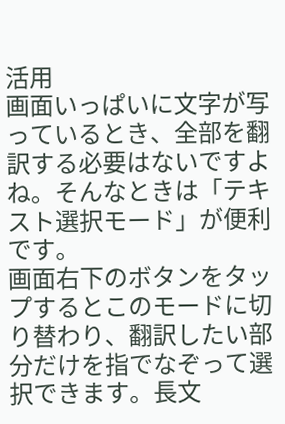活用
画面いっぱいに文字が写っているとき、全部を翻訳する必要はないですよね。そんなときは「テキスト選択モード」が便利です。
画面右下のボタンをタップするとこのモードに切り替わり、翻訳したい部分だけを指でなぞって選択できます。長文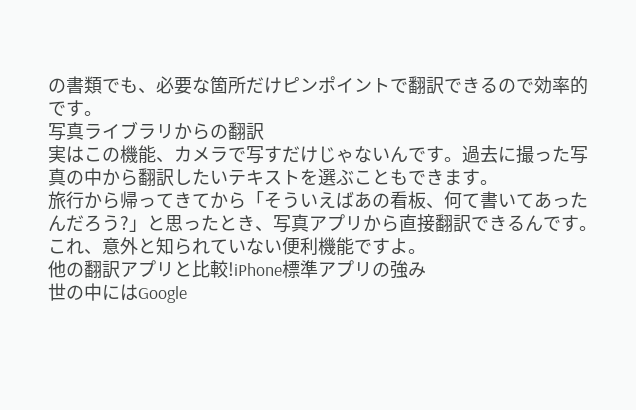の書類でも、必要な箇所だけピンポイントで翻訳できるので効率的です。
写真ライブラリからの翻訳
実はこの機能、カメラで写すだけじゃないんです。過去に撮った写真の中から翻訳したいテキストを選ぶこともできます。
旅行から帰ってきてから「そういえばあの看板、何て書いてあったんだろう?」と思ったとき、写真アプリから直接翻訳できるんです。これ、意外と知られていない便利機能ですよ。
他の翻訳アプリと比較!iPhone標準アプリの強み
世の中にはGoogle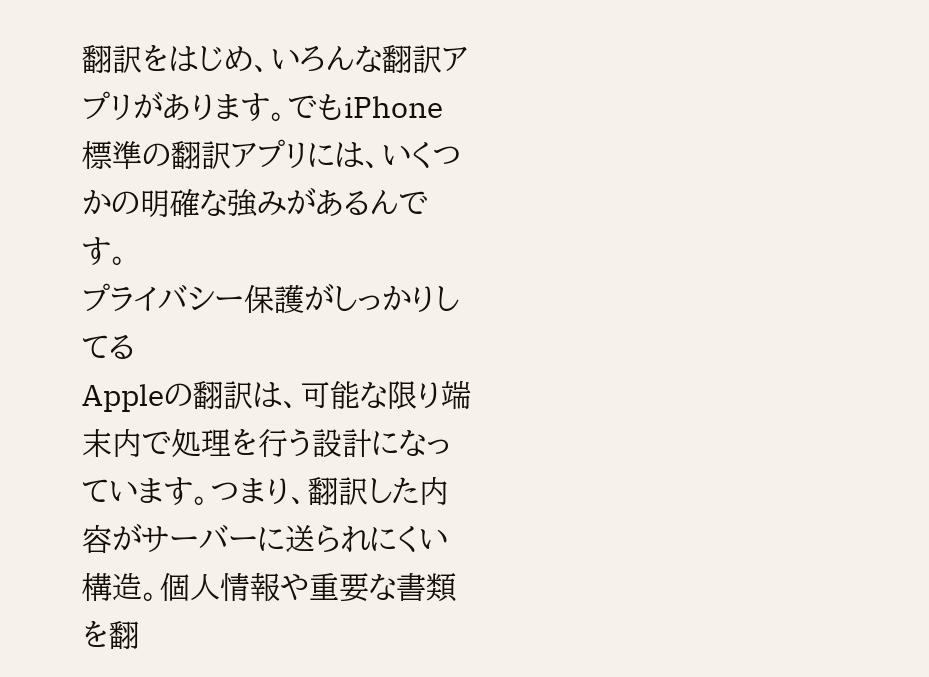翻訳をはじめ、いろんな翻訳アプリがあります。でもiPhone標準の翻訳アプリには、いくつかの明確な強みがあるんです。
プライバシー保護がしっかりしてる
Appleの翻訳は、可能な限り端末内で処理を行う設計になっています。つまり、翻訳した内容がサーバーに送られにくい構造。個人情報や重要な書類を翻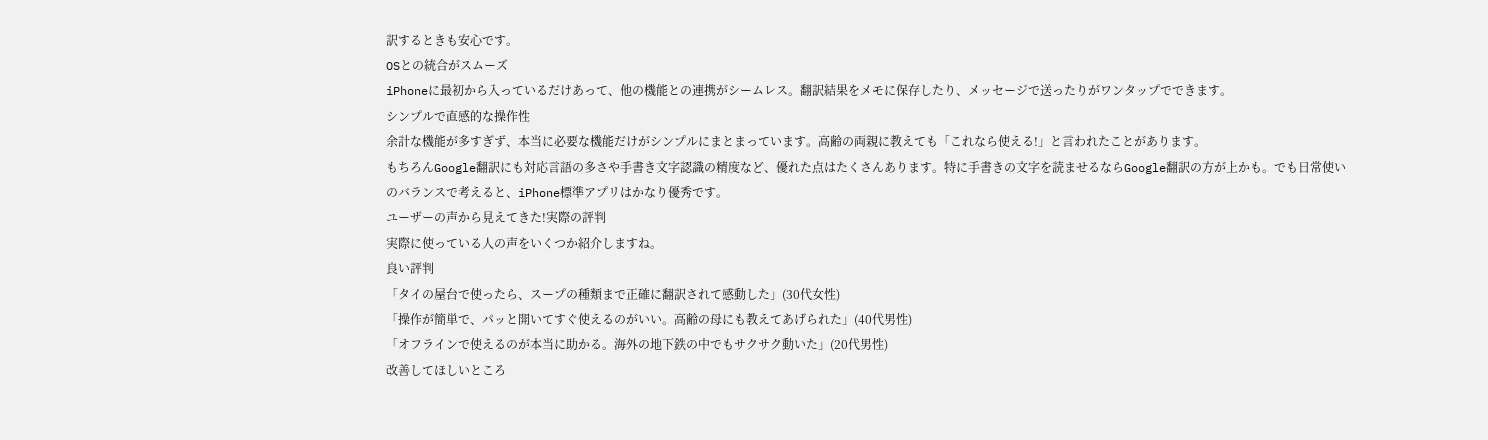訳するときも安心です。
OSとの統合がスムーズ
iPhoneに最初から入っているだけあって、他の機能との連携がシームレス。翻訳結果をメモに保存したり、メッセージで送ったりがワンタップでできます。
シンプルで直感的な操作性
余計な機能が多すぎず、本当に必要な機能だけがシンプルにまとまっています。高齢の両親に教えても「これなら使える!」と言われたことがあります。
もちろんGoogle翻訳にも対応言語の多さや手書き文字認識の精度など、優れた点はたくさんあります。特に手書きの文字を読ませるならGoogle翻訳の方が上かも。でも日常使いのバランスで考えると、iPhone標準アプリはかなり優秀です。
ユーザーの声から見えてきた!実際の評判
実際に使っている人の声をいくつか紹介しますね。
良い評判
「タイの屋台で使ったら、スープの種類まで正確に翻訳されて感動した」(30代女性)
「操作が簡単で、パッと開いてすぐ使えるのがいい。高齢の母にも教えてあげられた」(40代男性)
「オフラインで使えるのが本当に助かる。海外の地下鉄の中でもサクサク動いた」(20代男性)
改善してほしいところ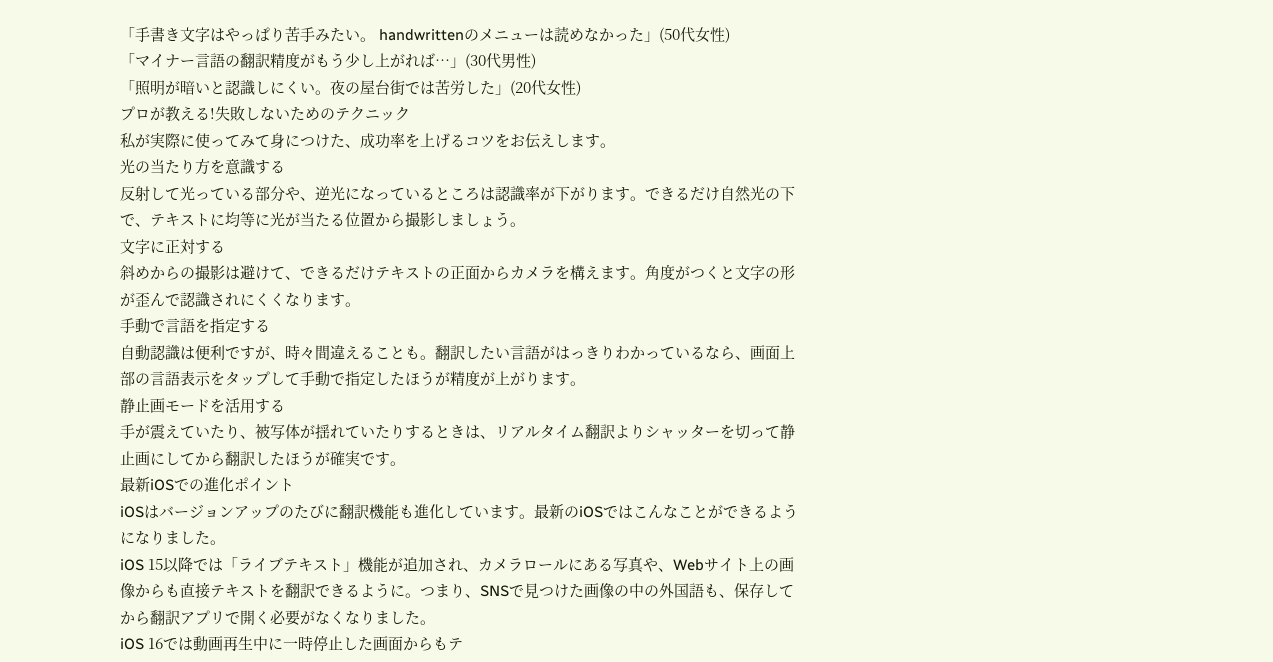「手書き文字はやっぱり苦手みたい。 handwrittenのメニューは読めなかった」(50代女性)
「マイナー言語の翻訳精度がもう少し上がれば…」(30代男性)
「照明が暗いと認識しにくい。夜の屋台街では苦労した」(20代女性)
プロが教える!失敗しないためのテクニック
私が実際に使ってみて身につけた、成功率を上げるコツをお伝えします。
光の当たり方を意識する
反射して光っている部分や、逆光になっているところは認識率が下がります。できるだけ自然光の下で、テキストに均等に光が当たる位置から撮影しましょう。
文字に正対する
斜めからの撮影は避けて、できるだけテキストの正面からカメラを構えます。角度がつくと文字の形が歪んで認識されにくくなります。
手動で言語を指定する
自動認識は便利ですが、時々間違えることも。翻訳したい言語がはっきりわかっているなら、画面上部の言語表示をタップして手動で指定したほうが精度が上がります。
静止画モードを活用する
手が震えていたり、被写体が揺れていたりするときは、リアルタイム翻訳よりシャッターを切って静止画にしてから翻訳したほうが確実です。
最新iOSでの進化ポイント
iOSはバージョンアップのたびに翻訳機能も進化しています。最新のiOSではこんなことができるようになりました。
iOS 15以降では「ライブテキスト」機能が追加され、カメラロールにある写真や、Webサイト上の画像からも直接テキストを翻訳できるように。つまり、SNSで見つけた画像の中の外国語も、保存してから翻訳アプリで開く必要がなくなりました。
iOS 16では動画再生中に一時停止した画面からもテ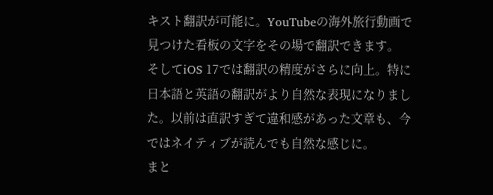キスト翻訳が可能に。YouTubeの海外旅行動画で見つけた看板の文字をその場で翻訳できます。
そしてiOS 17では翻訳の精度がさらに向上。特に日本語と英語の翻訳がより自然な表現になりました。以前は直訳すぎて違和感があった文章も、今ではネイティブが読んでも自然な感じに。
まと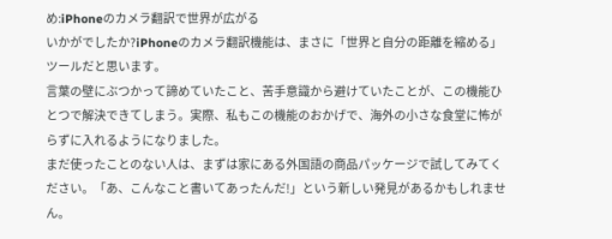め:iPhoneのカメラ翻訳で世界が広がる
いかがでしたか?iPhoneのカメラ翻訳機能は、まさに「世界と自分の距離を縮める」ツールだと思います。
言葉の壁にぶつかって諦めていたこと、苦手意識から避けていたことが、この機能ひとつで解決できてしまう。実際、私もこの機能のおかげで、海外の小さな食堂に怖がらずに入れるようになりました。
まだ使ったことのない人は、まずは家にある外国語の商品パッケージで試してみてください。「あ、こんなこと書いてあったんだ!」という新しい発見があるかもしれません。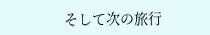そして次の旅行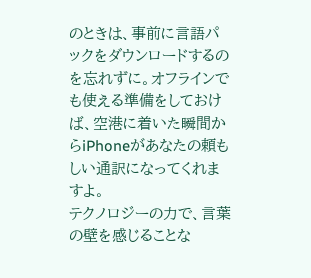のときは、事前に言語パックをダウンロードするのを忘れずに。オフラインでも使える準備をしておけば、空港に着いた瞬間からiPhoneがあなたの頼もしい通訳になってくれますよ。
テクノロジーの力で、言葉の壁を感じることな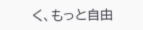く、もっと自由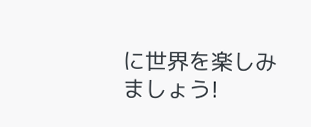に世界を楽しみましょう!